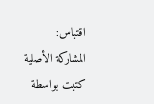اقتباس:
المشاركة الأصلية كتبت بواسطة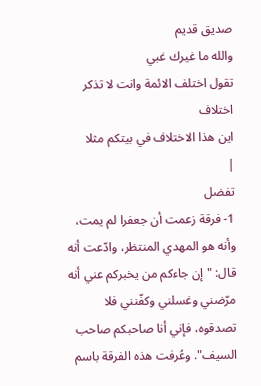صديق قديم
والله ما غيرك غبي
تقول اختلف الائمة وانت لا تذكر اختلاف
اين هذا الاختلاف في بيتكم مثلا
|
تفضل
1- فرقة زعمت أن جعفرا لم يمت، وأنه هو المهدي المنتظر، وادّعت أنه قال: "إن جاءكم من يخبركم عني أنه مرّضني وغسلني وكفّنني فلا تصدقوه، فإني أنا صاحبكم صاحب السيف". وعُرفت هذه الفرقة باسم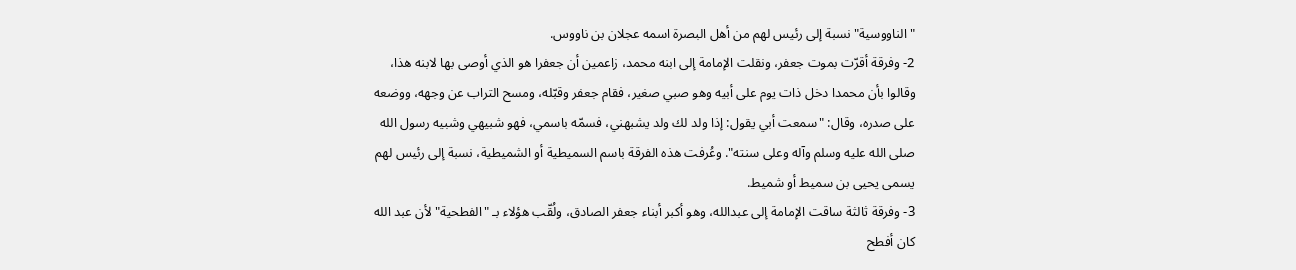"الناووسية" نسبة إلى رئيس لهم من أهل البصرة اسمه عجلان بن ناووس.
2- وفرقة أقرّت بموت جعفر، ونقلت الإمامة إلى ابنه محمد، زاعمين أن جعفرا هو الذي أوصى بها لابنه هذا، وقالوا بأن محمدا دخل ذات يوم على أبيه وهو صبي صغير، فقام جعفر وقبّله، ومسح التراب عن وجهه، ووضعه على صدره، وقال: "سمعت أبي يقول: إذا ولد لك ولد يشبهني، فسمّه باسمي، فهو شبيهي وشبيه رسول الله صلى الله عليه وسلم وآله وعلى سنته". وعُرفت هذه الفرقة باسم السميطية أو الشميطية، نسبة إلى رئيس لهم يسمى يحيى بن سميط أو شميط.
3- وفرقة ثالثة ساقت الإمامة إلى عبدالله، وهو أكبر أبناء جعفر الصادق، ولُقّب هؤلاء بـ "الفطحية" لأن عبد الله كان أفطح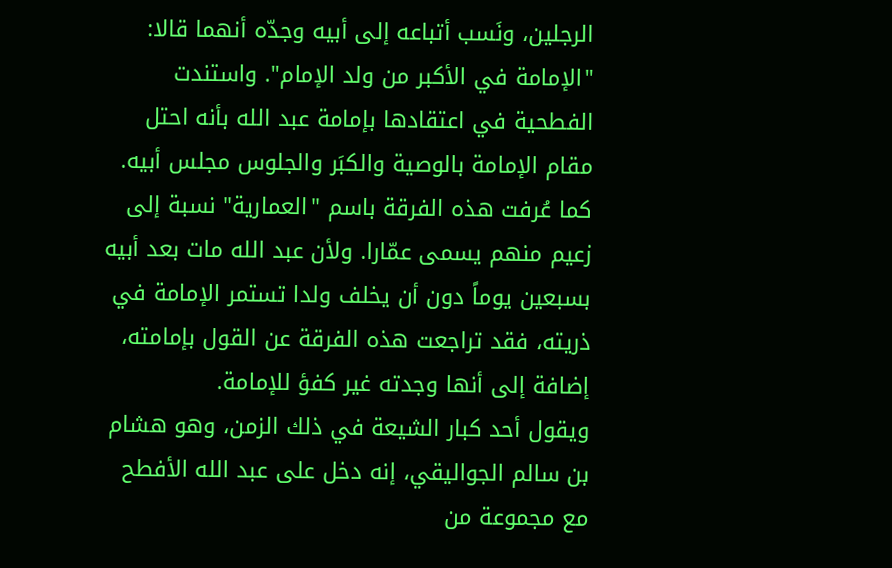الرجلين، ونَسب أتباعه إلى أبيه وجدّه أنهما قالا: "الإمامة في الأكبر من ولد الإمام". واستندت الفطحية في اعتقادها بإمامة عبد الله بأنه احتل مقام الإمامة بالوصية والكبَر والجلوس مجلس أبيه.
كما عُرفت هذه الفرقة باسم "العمارية" نسبة إلى زعيم منهم يسمى عمّارا. ولأن عبد الله مات بعد أبيه بسبعين يوماً دون أن يخلف ولدا تستمر الإمامة في ذريته، فقد تراجعت هذه الفرقة عن القول بإمامته، إضافة إلى أنها وجدته غير كفؤ للإمامة.
ويقول أحد كبار الشيعة في ذلك الزمن، وهو هشام بن سالم الجواليقي، إنه دخل على عبد الله الأفطح مع مجموعة من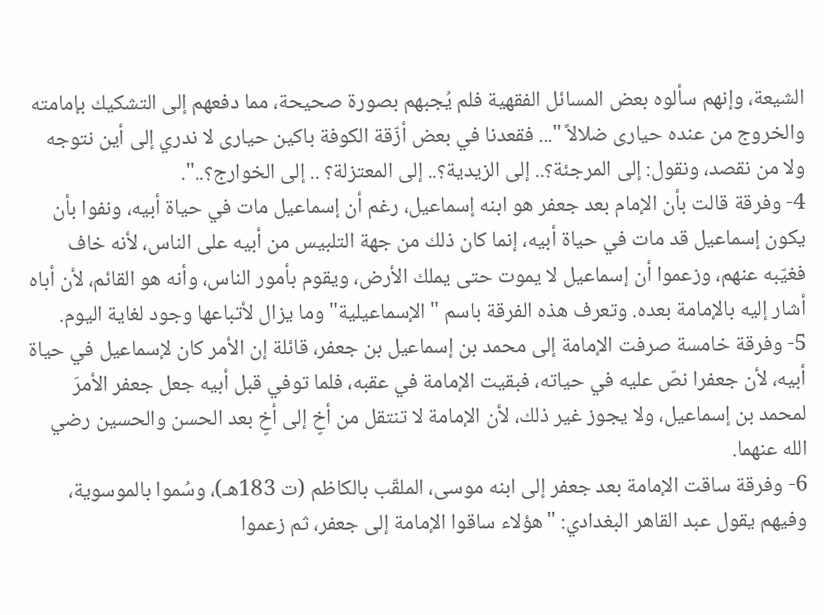الشيعة، وإنهم سألوه بعض المسائل الفقهية فلم يُجبهم بصورة صحيحة، مما دفعهم إلى التشكيك بإمامته والخروج من عنده حيارى ضلالاً "... فقعدنا في بعض أزّقة الكوفة باكين حيارى لا ندري إلى أين نتوجه ولا من نقصد، ونقول: إلى المرجئة؟.. إلى الزيدية؟.. إلى المعتزلة؟ .. إلى الخوارج؟..".
4- وفرقة قالت بأن الإمام بعد جعفر هو ابنه إسماعيل، رغم أن إسماعيل مات في حياة أبيه، ونفوا بأن يكون إسماعيل قد مات في حياة أبيه، إنما كان ذلك من جهة التلبيس من أبيه على الناس، لأنه خاف فغيّبه عنهم، وزعموا أن إسماعيل لا يموت حتى يملك الأرض، ويقوم بأمور الناس، وأنه هو القائم، لأن أباه أشار إليه بالإمامة بعده. وتعرف هذه الفرقة باسم "الإسماعيلية" وما يزال لأتباعها وجود لغاية اليوم.
5- وفرقة خامسة صرفت الإمامة إلى محمد بن إسماعيل بن جعفر، قائلة إن الأمر كان لإسماعيل في حياة أبيه، لأن جعفرا نصّ عليه في حياته، فبقيت الإمامة في عقبه، فلما توفي قبل أبيه جعل جعفر الأمرَ لمحمد بن إسماعيل، ولا يجوز غير ذلك، لأن الإمامة لا تنتقل من أخٍ إلى أخٍ بعد الحسن والحسين رضي الله عنهما.
6- وفرقة ساقت الإمامة بعد جعفر إلى ابنه موسى، الملقّب بالكاظم (ت 183هـ)، وسُموا بالموسوية، وفيهم يقول عبد القاهر البغدادي: "هؤلاء ساقوا الإمامة إلى جعفر، ثم زعموا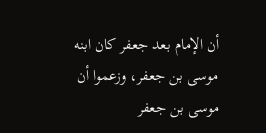أن الإمام بعد جعفر كان ابنه موسى بن جعفر، وزعموا أن موسى بن جعفر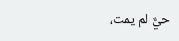حيٌّ لم يمت،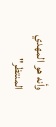وأنه هو المهدي المنتظر"